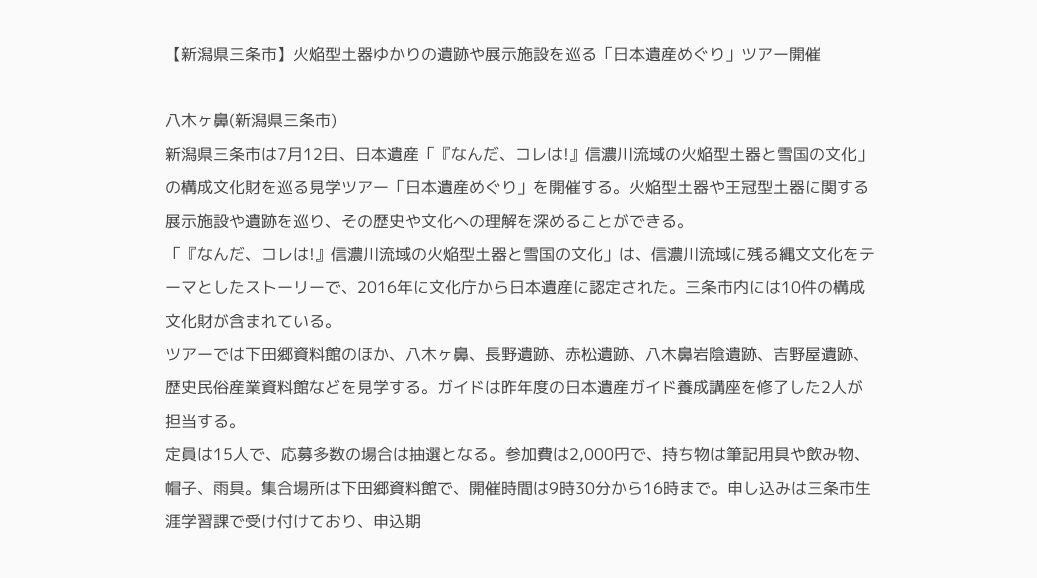【新潟県三条市】火焔型土器ゆかりの遺跡や展示施設を巡る「日本遺産めぐり」ツアー開催

八木ヶ鼻(新潟県三条市)
新潟県三条市は7月12日、日本遺産「『なんだ、コレは!』信濃川流域の火焔型土器と雪国の文化」の構成文化財を巡る見学ツアー「日本遺産めぐり」を開催する。火焔型土器や王冠型土器に関する展示施設や遺跡を巡り、その歴史や文化への理解を深めることができる。
「『なんだ、コレは!』信濃川流域の火焔型土器と雪国の文化」は、信濃川流域に残る縄文文化をテーマとしたストーリーで、2016年に文化庁から日本遺産に認定された。三条市内には10件の構成文化財が含まれている。
ツアーでは下田郷資料館のほか、八木ヶ鼻、長野遺跡、赤松遺跡、八木鼻岩陰遺跡、吉野屋遺跡、歴史民俗産業資料館などを見学する。ガイドは昨年度の日本遺産ガイド養成講座を修了した2人が担当する。
定員は15人で、応募多数の場合は抽選となる。参加費は2,000円で、持ち物は筆記用具や飲み物、帽子、雨具。集合場所は下田郷資料館で、開催時間は9時30分から16時まで。申し込みは三条市生涯学習課で受け付けており、申込期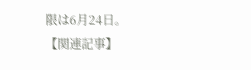限は6月24日。
【関連記事】